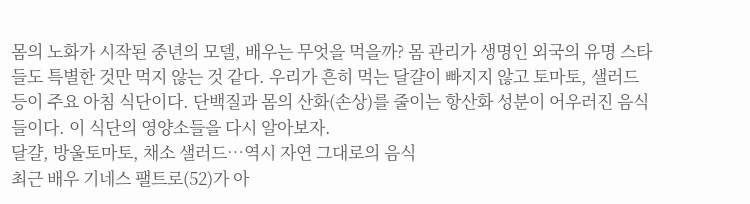몸의 노화가 시작된 중년의 모델, 배우는 무엇을 먹을까? 몸 관리가 생명인 외국의 유명 스타들도 특별한 것만 먹지 않는 것 같다. 우리가 흔히 먹는 달걀이 빠지지 않고 토마토, 샐러드 등이 주요 아침 식단이다. 단백질과 몸의 산화(손상)를 줄이는 항산화 성분이 어우러진 음식들이다. 이 식단의 영양소들을 다시 알아보자.
달걀, 방울토마토, 채소 샐러드…역시 자연 그대로의 음식
최근 배우 기네스 팰트로(52)가 아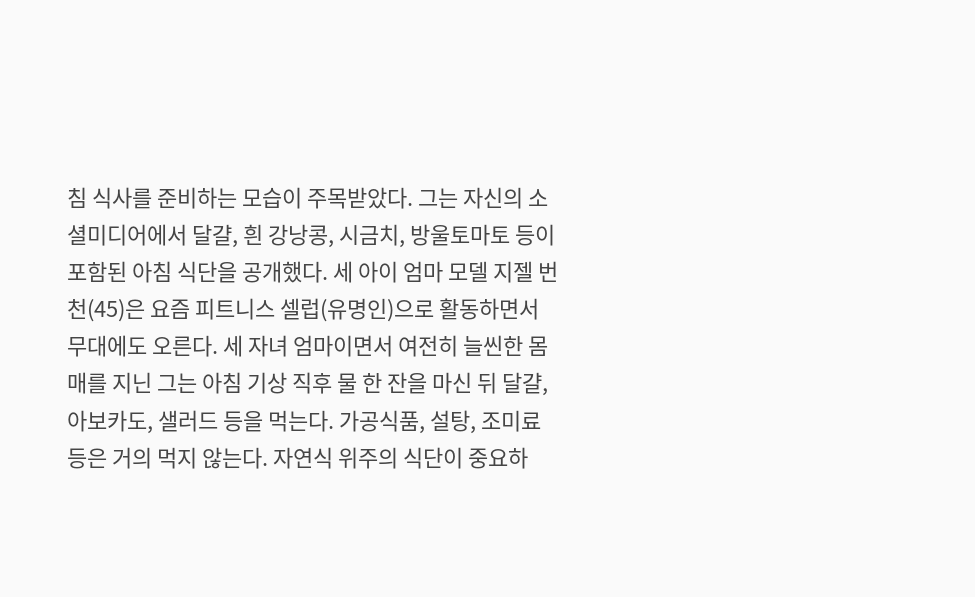침 식사를 준비하는 모습이 주목받았다. 그는 자신의 소셜미디어에서 달걀, 흰 강낭콩, 시금치, 방울토마토 등이 포함된 아침 식단을 공개했다. 세 아이 엄마 모델 지젤 번천(45)은 요즘 피트니스 셀럽(유명인)으로 활동하면서 무대에도 오른다. 세 자녀 엄마이면서 여전히 늘씬한 몸매를 지닌 그는 아침 기상 직후 물 한 잔을 마신 뒤 달걀, 아보카도, 샐러드 등을 먹는다. 가공식품, 설탕, 조미료 등은 거의 먹지 않는다. 자연식 위주의 식단이 중요하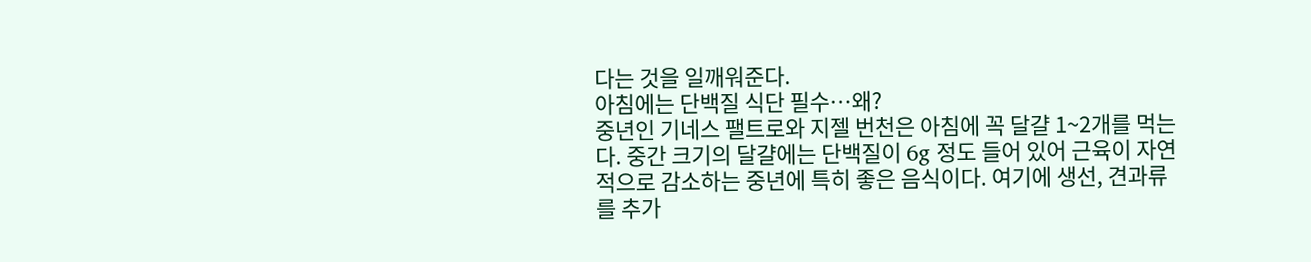다는 것을 일깨워준다.
아침에는 단백질 식단 필수…왜?
중년인 기네스 팰트로와 지젤 번천은 아침에 꼭 달걀 1~2개를 먹는다. 중간 크기의 달걀에는 단백질이 6g 정도 들어 있어 근육이 자연적으로 감소하는 중년에 특히 좋은 음식이다. 여기에 생선, 견과류를 추가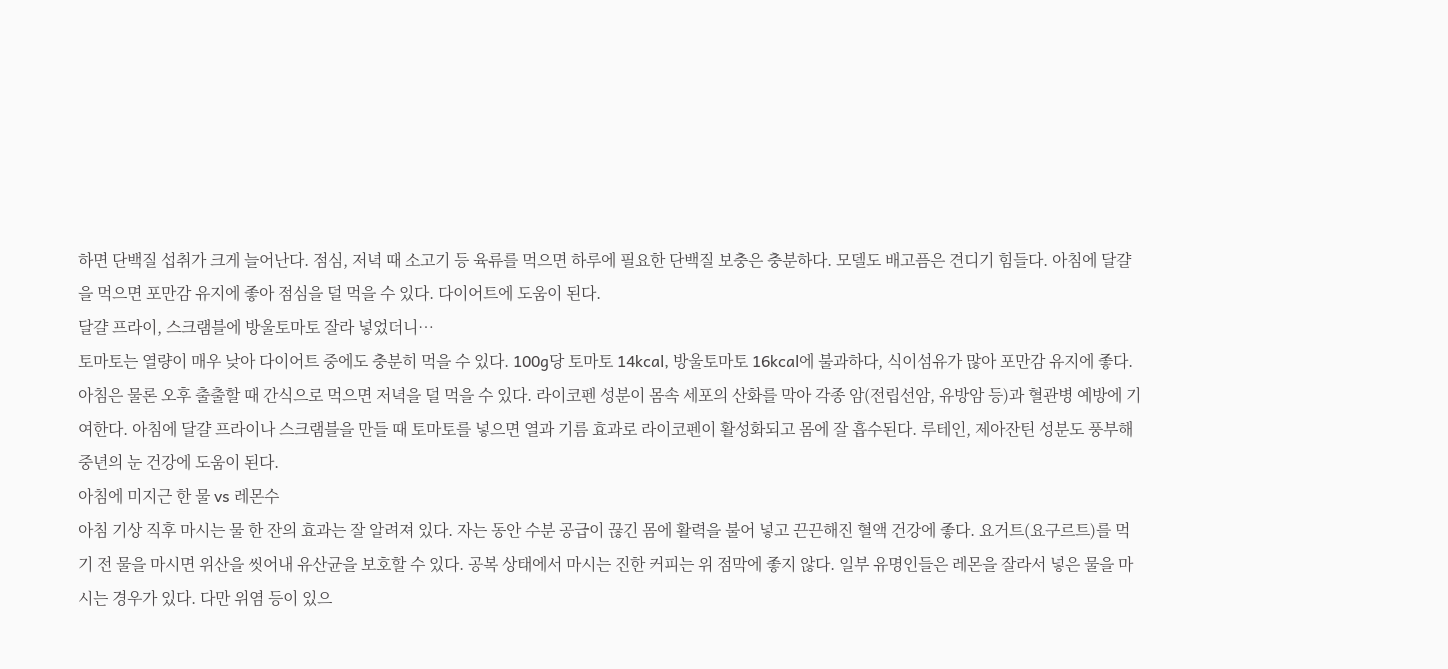하면 단백질 섭취가 크게 늘어난다. 점심, 저녁 때 소고기 등 육류를 먹으면 하루에 필요한 단백질 보충은 충분하다. 모델도 배고픔은 견디기 힘들다. 아침에 달걀을 먹으면 포만감 유지에 좋아 점심을 덜 먹을 수 있다. 다이어트에 도움이 된다.
달걀 프라이, 스크램블에 방울토마토 잘라 넣었더니…
토마토는 열량이 매우 낮아 다이어트 중에도 충분히 먹을 수 있다. 100g당 토마토 14kcal, 방울토마토 16kcal에 불과하다, 식이섬유가 많아 포만감 유지에 좋다. 아침은 물론 오후 출출할 때 간식으로 먹으면 저녁을 덜 먹을 수 있다. 라이코펜 성분이 몸속 세포의 산화를 막아 각종 암(전립선암, 유방암 등)과 혈관병 예방에 기여한다. 아침에 달걀 프라이나 스크램블을 만들 때 토마토를 넣으면 열과 기름 효과로 라이코펜이 활성화되고 몸에 잘 흡수된다. 루테인, 제아잔틴 성분도 풍부해 중년의 눈 건강에 도움이 된다.
아침에 미지근 한 물 vs 레몬수
아침 기상 직후 마시는 물 한 잔의 효과는 잘 알려져 있다. 자는 동안 수분 공급이 끊긴 몸에 활력을 불어 넣고 끈끈해진 혈액 건강에 좋다. 요거트(요구르트)를 먹기 전 물을 마시면 위산을 씻어내 유산균을 보호할 수 있다. 공복 상태에서 마시는 진한 커피는 위 점막에 좋지 않다. 일부 유명인들은 레몬을 잘라서 넣은 물을 마시는 경우가 있다. 다만 위염 등이 있으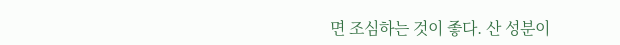면 조심하는 것이 좋다. 산 성분이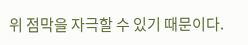위 점막을 자극할 수 있기 때문이다.